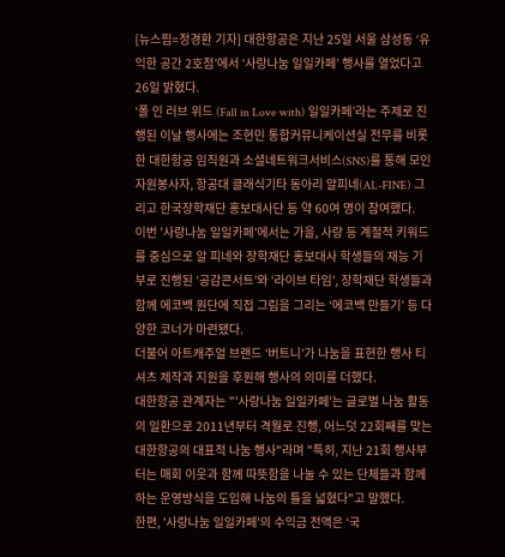[뉴스핌=정경환 기자] 대한항공은 지난 25일 서울 삼성동 ‘유익한 공간 2호점’에서 ‘사랑나눔 일일카페’ 행사를 열었다고 26일 밝혔다.
‘폴 인 러브 위드 (Fall in Love with) 일일카페’라는 주제로 진행된 이날 행사에는 조현민 통합커뮤니케이션실 전무를 비롯한 대한항공 임직원과 소셜네트워크서비스(SNS)를 통해 모인 자원봉사자, 항공대 클래식기타 동아리 알피네(AL-FINE) 그리고 한국장학재단 홍보대사단 등 약 60여 명이 참여했다.
이번 '사랑나눔 일일카페'에서는 가을, 사랑 등 계절적 키워드를 중심으로 알 피네와 장학재단 홍보대사 학생들의 재능 기부로 진행된 ‘공감콘서트’와 ‘라이브 타임’, 장학재단 학생들과 함께 에코백 원단에 직접 그림을 그리는 ‘에코백 만들기’ 등 다양한 코너가 마련됐다.
더불어 아트캐주얼 브랜드 ‘버트니’가 나눔을 표현한 행사 티셔츠 제작과 지원을 후원해 행사의 의미를 더했다.
대한항공 관계자는 "'사랑나눔 일일카페'는 글로벌 나눔 활동의 일환으로 2011년부터 격월로 진행, 어느덧 22회째를 맞는 대한항공의 대표적 나눔 행사"라며 "특히, 지난 21회 행사부터는 매회 이웃과 함께 따뜻함을 나눌 수 있는 단체들과 함께하는 운영방식을 도입해 나눔의 틀을 넓혔다"고 말했다.
한편, '사랑나눔 일일카페'의 수익금 전액은 ‘국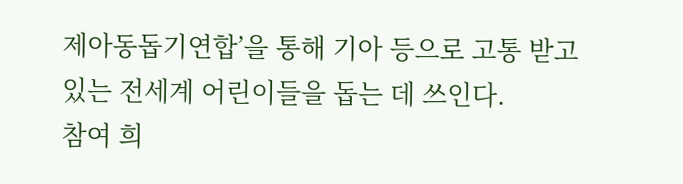제아동돕기연합’을 통해 기아 등으로 고통 받고 있는 전세계 어린이들을 돕는 데 쓰인다.
참여 희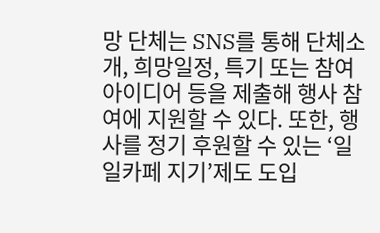망 단체는 SNS를 통해 단체소개, 희망일정, 특기 또는 참여 아이디어 등을 제출해 행사 참여에 지원할 수 있다. 또한, 행사를 정기 후원할 수 있는 ‘일일카페 지기’제도 도입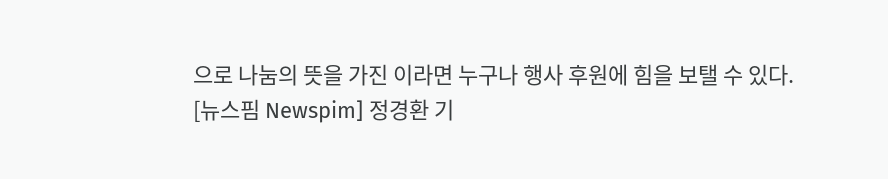으로 나눔의 뜻을 가진 이라면 누구나 행사 후원에 힘을 보탤 수 있다.
[뉴스핌 Newspim] 정경환 기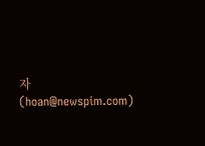자 (hoan@newspim.com)